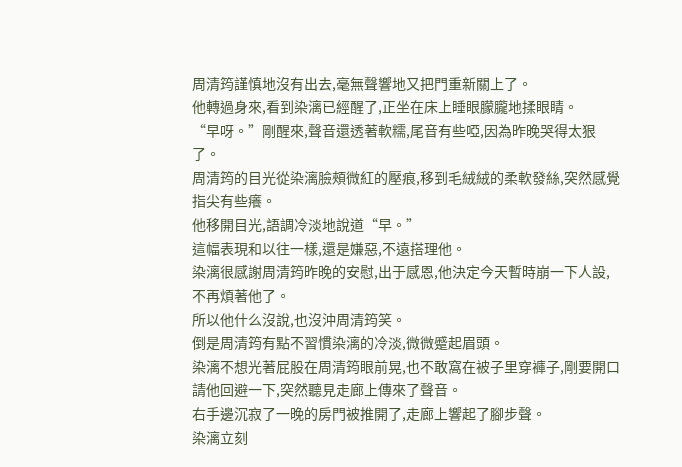周清筠謹慎地沒有出去,毫無聲響地又把門重新關上了。
他轉過身來,看到染漓已經醒了,正坐在床上睡眼朦朧地揉眼睛。
“早呀。”剛醒來,聲音還透著軟糯,尾音有些啞,因為昨晚哭得太狠了。
周清筠的目光從染漓臉頰微紅的壓痕,移到毛絨絨的柔軟發絲,突然感覺指尖有些癢。
他移開目光,語調冷淡地說道“早。”
這幅表現和以往一樣,還是嫌惡,不遠搭理他。
染漓很感謝周清筠昨晚的安慰,出于感恩,他決定今天暫時崩一下人設,不再煩著他了。
所以他什么沒說,也沒沖周清筠笑。
倒是周清筠有點不習慣染漓的冷淡,微微蹙起眉頭。
染漓不想光著屁股在周清筠眼前晃,也不敢窩在被子里穿褲子,剛要開口請他回避一下,突然聽見走廊上傳來了聲音。
右手邊沉寂了一晚的房門被推開了,走廊上響起了腳步聲。
染漓立刻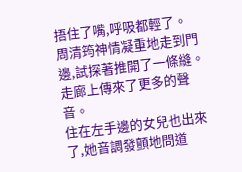捂住了嘴,呼吸都輕了。
周清筠神情凝重地走到門邊,試探著推開了一條縫。
走廊上傳來了更多的聲音。
住在左手邊的女兒也出來了,她音調發顫地問道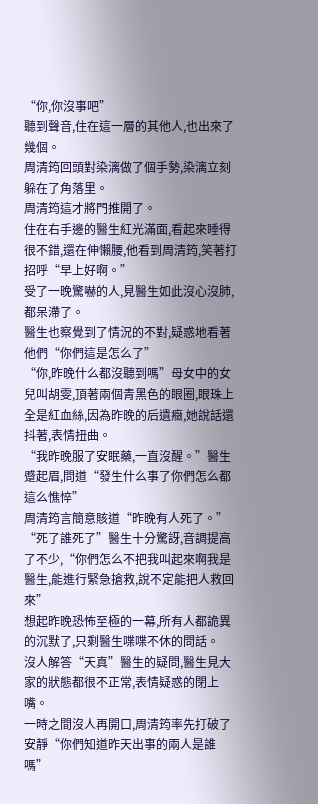“你,你沒事吧”
聽到聲音,住在這一層的其他人,也出來了幾個。
周清筠回頭對染漓做了個手勢,染漓立刻躲在了角落里。
周清筠這才將門推開了。
住在右手邊的醫生紅光滿面,看起來睡得很不錯,還在伸懶腰,他看到周清筠,笑著打招呼“早上好啊。”
受了一晚驚嚇的人,見醫生如此沒心沒肺,都呆滯了。
醫生也察覺到了情況的不對,疑惑地看著他們“你們這是怎么了”
“你,昨晚什么都沒聽到嗎”母女中的女兒叫胡雯,頂著兩個青黑色的眼圈,眼珠上全是紅血絲,因為昨晚的后遺癥,她說話還抖著,表情扭曲。
“我昨晚服了安眠藥,一直沒醒。”醫生蹙起眉,問道“發生什么事了你們怎么都這么憔悴”
周清筠言簡意賅道“昨晚有人死了。”
“死了誰死了”醫生十分驚訝,音調提高了不少,“你們怎么不把我叫起來啊我是醫生,能進行緊急搶救,說不定能把人救回來”
想起昨晚恐怖至極的一幕,所有人都詭異的沉默了,只剩醫生喋喋不休的問話。
沒人解答“天真”醫生的疑問,醫生見大家的狀態都很不正常,表情疑惑的閉上嘴。
一時之間沒人再開口,周清筠率先打破了安靜“你們知道昨天出事的兩人是誰嗎”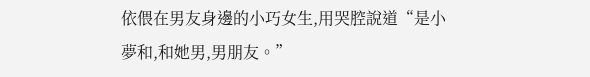依偎在男友身邊的小巧女生,用哭腔說道“是小夢和,和她男,男朋友。”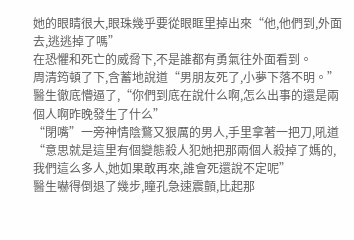她的眼睛很大,眼珠幾乎要從眼眶里掉出來“他,他們到,外面去,逃逃掉了嗎”
在恐懼和死亡的威脅下,不是誰都有勇氣往外面看到。
周清筠頓了下,含蓄地說道“男朋友死了,小夢下落不明。”
醫生徹底懵逼了,“你們到底在說什么啊,怎么出事的還是兩個人啊昨晚發生了什么”
“閉嘴”一旁神情陰鶩又狠厲的男人,手里拿著一把刀,吼道“意思就是這里有個變態殺人犯她把那兩個人殺掉了媽的,我們這么多人,她如果敢再來,誰會死還說不定呢”
醫生嚇得倒退了幾步,瞳孔急速震顫,比起那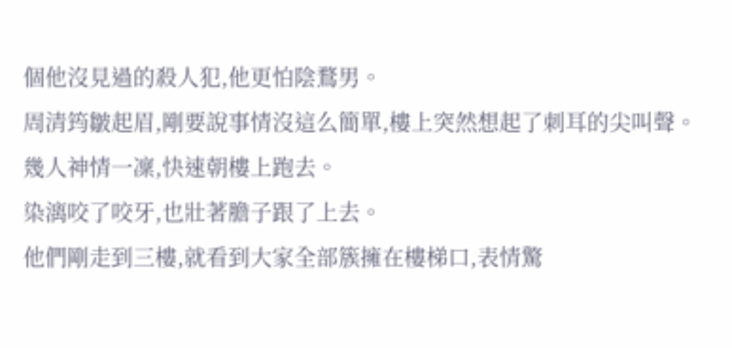個他沒見過的殺人犯,他更怕陰鶩男。
周清筠皺起眉,剛要說事情沒這么簡單,樓上突然想起了刺耳的尖叫聲。
幾人神情一凜,快速朝樓上跑去。
染漓咬了咬牙,也壯著膽子跟了上去。
他們剛走到三樓,就看到大家全部簇擁在樓梯口,表情驚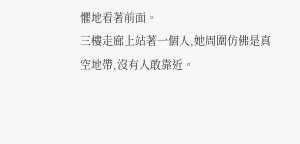懼地看著前面。
三樓走廊上站著一個人,她周圍仿佛是真空地帶,沒有人敢靠近。